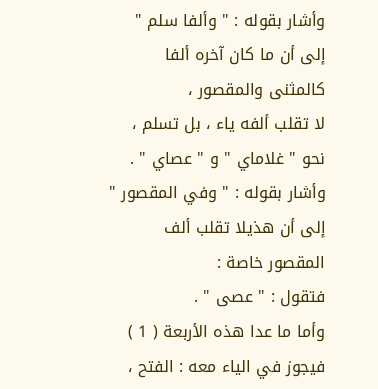وأشار بقوله : " وألفا سلم " إلى أن ما كان آخره ألفا كالمثنى والمقصور ،
لا تقلب ألفه ياء ، بل تسلم ، نحو " غلاماي " و " عصاي " .
وأشار بقوله : " وفي المقصور " إلى أن هذيلا تقلب ألف المقصور خاصة :
فتقول : " عصى " .
وأما ما عدا هذه الأربعة ( 1 ) فيجوز في الياء معه : الفتح ،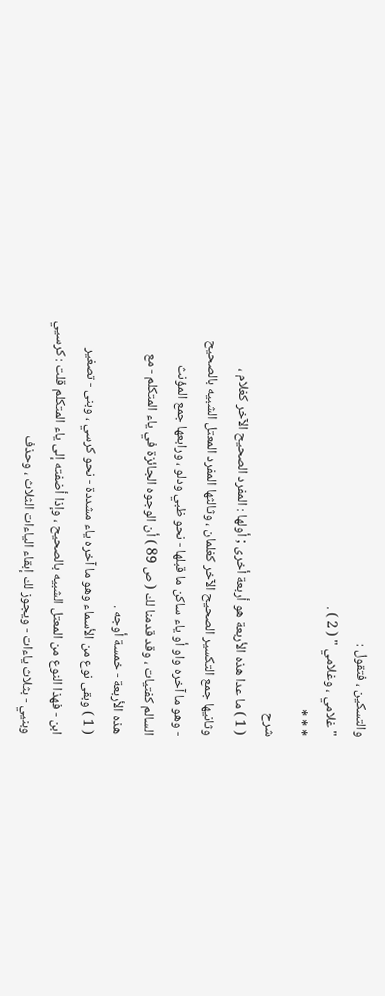والتسكين ، فتقول :
" غلامي ، وغلامي " ( 2 ) .
* * *
شرح
( 1 ) ما عدا هذه الأربعة هو أربعة أخرى ; أولها : المفرد الصحيح الآخر كغلام ،
وثانيها جمع التكسير الصحيح الآخر كغلمان ، وثالثها المفرد المعتل الشبيه بالصحيح
- وهو ما آخره واو أو ياء ساكن ما قبلها - نحو ظبي ودلو ، ورابعها جمع المؤنث
السالم كفتيات ، وقد قدمنا لك ( ص 89 ) أن الوجوه الجائزة في ياء المتكلم - مع
هذه الأربعة - خمسة أوجه .
( 1 ) وبقى نوع من الأسماء وهو ما آخره ياء مشددة - نحو كرسي ، وبنى - تصغير
ابن - فهذا النوع من المعتل الشبيه بالصحيح ، وإذا أضفته إلى ياء المتكلم قلت : كرسيي
وبنيي - بثلاث ياءات - ويجوز لك إبقاء الياءات الثلاث ، وحذف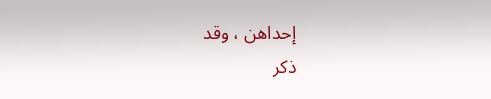إحداهن ، وقد
ذكر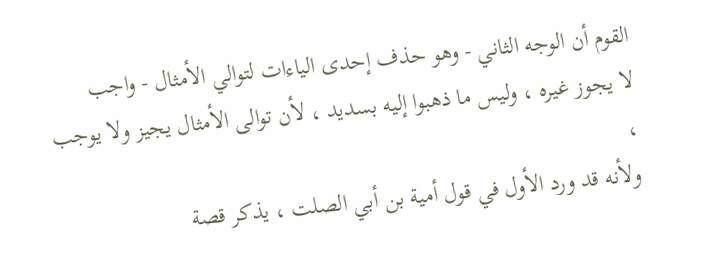القوم أن الوجه الثاني - وهو حذف إحدى الياءات لتوالي الأمثال - واجب
لا يجوز غيره ، وليس ما ذهبوا إليه بسديد ، لأن توالى الأمثال يجيز ولا يوجب ،
ولأنه قد ورد الأول في قول أمية بن أبي الصلت ، يذكر قصة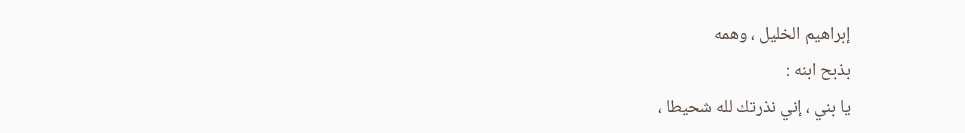إبراهيم الخليل ، وهمه
بذبح ابنه :
يا بني ، إني نذرتك لله شحيطا ،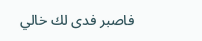فاصبر فدى لك خالي